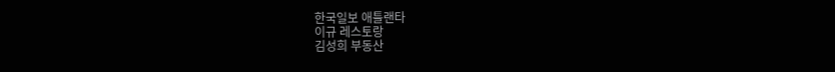한국일보 애틀랜타
이규 레스토랑
김성희 부동산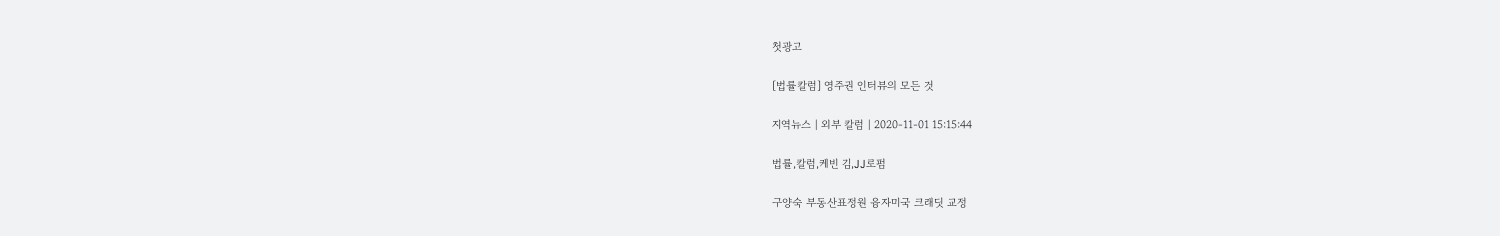첫광고

[법률칼럼] 영주권 인터뷰의 모든 것

지역뉴스 | 외부 칼럼 | 2020-11-01 15:15:44

법률,칼럼,케빈 김,JJ로펌

구양숙 부동산표정원 융자미국 크래딧 교정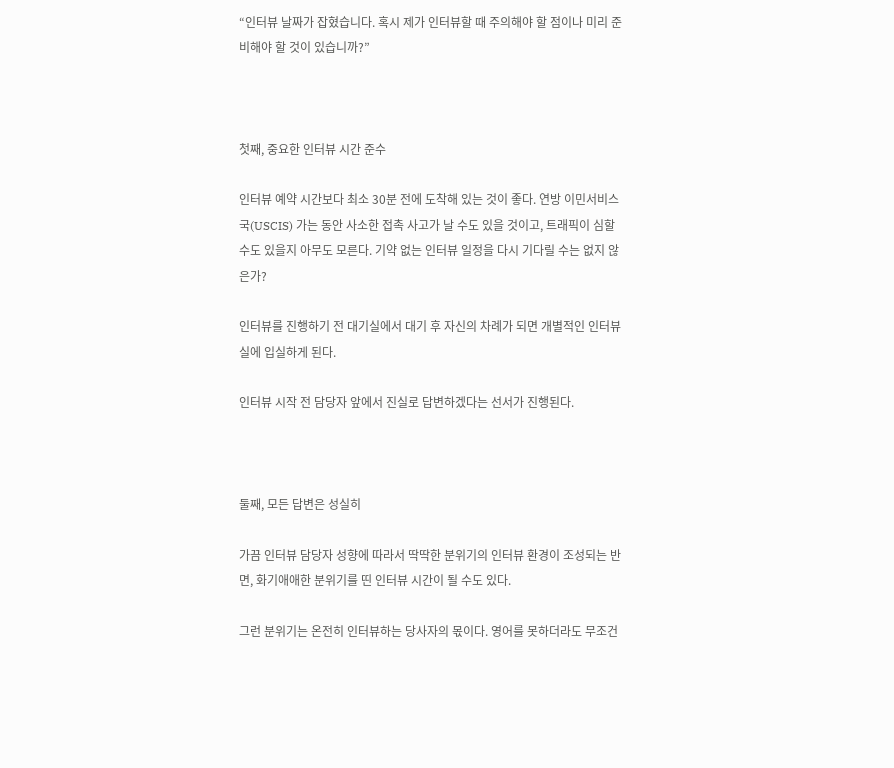“인터뷰 날짜가 잡혔습니다. 혹시 제가 인터뷰할 때 주의해야 할 점이나 미리 준비해야 할 것이 있습니까?”



첫째, 중요한 인터뷰 시간 준수

인터뷰 예약 시간보다 최소 30분 전에 도착해 있는 것이 좋다. 연방 이민서비스국(USCIS) 가는 동안 사소한 접촉 사고가 날 수도 있을 것이고, 트래픽이 심할 수도 있을지 아무도 모른다. 기약 없는 인터뷰 일정을 다시 기다릴 수는 없지 않은가?

인터뷰를 진행하기 전 대기실에서 대기 후 자신의 차례가 되면 개별적인 인터뷰실에 입실하게 된다.

인터뷰 시작 전 담당자 앞에서 진실로 답변하겠다는 선서가 진행된다.



둘째, 모든 답변은 성실히

가끔 인터뷰 담당자 성향에 따라서 딱딱한 분위기의 인터뷰 환경이 조성되는 반면, 화기애애한 분위기를 띤 인터뷰 시간이 될 수도 있다.

그런 분위기는 온전히 인터뷰하는 당사자의 몫이다. 영어를 못하더라도 무조건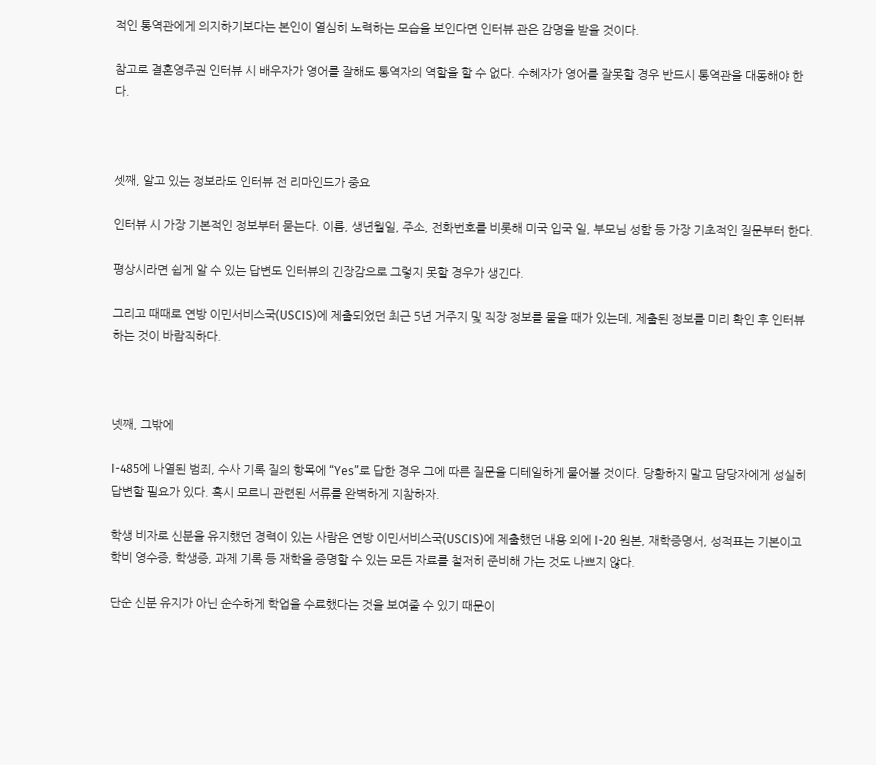적인 통역관에게 의지하기보다는 본인이 열심히 노력하는 모습을 보인다면 인터뷰 관은 감명을 받을 것이다.

참고로 결혼영주권 인터뷰 시 배우자가 영어를 잘해도 통역자의 역할을 할 수 없다. 수혜자가 영어를 잘못할 경우 반드시 통역관을 대동해야 한다.



셋째, 알고 있는 정보라도 인터뷰 전 리마인드가 중요

인터뷰 시 가장 기본적인 정보부터 묻는다. 이름, 생년월일, 주소, 전화번호를 비롯해 미국 입국 일, 부모님 성함 등 가장 기초적인 질문부터 한다.

평상시라면 쉽게 알 수 있는 답변도 인터뷰의 긴장감으로 그렇지 못할 경우가 생긴다.

그리고 때때로 연방 이민서비스국(USCIS)에 제출되었던 최근 5년 거주지 및 직장 정보를 물을 때가 있는데, 제출된 정보를 미리 확인 후 인터뷰하는 것이 바람직하다.



넷째, 그밖에

I-485에 나열된 범죄, 수사 기록 질의 항목에 “Yes”로 답한 경우 그에 따른 질문을 디테일하게 물어볼 것이다. 당황하지 말고 담당자에게 성실히 답변할 필요가 있다. 혹시 모르니 관련된 서류를 완벽하게 지참하자.

학생 비자로 신분을 유지했던 경력이 있는 사람은 연방 이민서비스국(USCIS)에 제출했던 내용 외에 I-20 원본, 재학증명서, 성적표는 기본이고 학비 영수증, 학생증, 과제 기록 등 재학을 증명할 수 있는 모든 자료를 철저히 준비해 가는 것도 나쁘지 않다.

단순 신분 유지가 아닌 순수하게 학업을 수료했다는 것을 보여줄 수 있기 때문이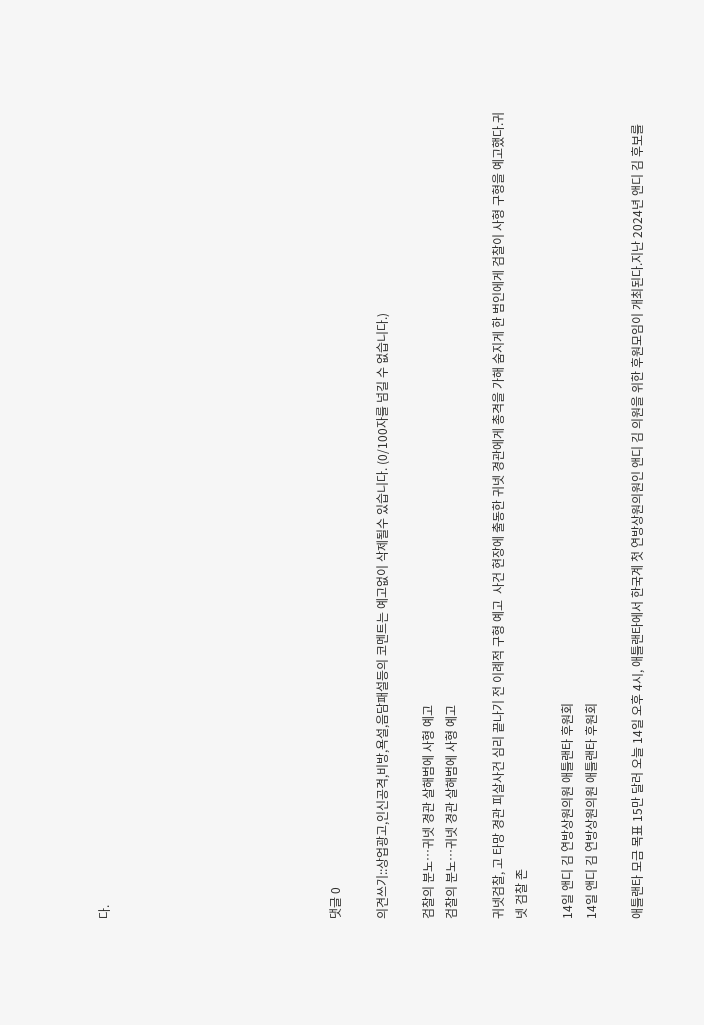다.









댓글 0

의견쓰기::상업광고,인신공격,비방,욕설,음담패설등의 코멘트는 예고없이 삭제될수 있습니다. (0/100자를 넘길 수 없습니다.)

검찰의 분노…귀넷 경관 살해범에 사형 예고
검찰의 분노…귀넷 경관 살해범에 사형 예고

귀넷검찰, 고 타망 경관 피살사건 심리 끝나기 전 이례적 구형 예고  사건 현장에 출동한 귀넷 경관에게 총격을 가해 숨지게 한 범인에게 검찰이 사형 구형을 예고했다.귀넷 검찰 존

14일 앤디 김 연방상원의원 애틀랜타 후원회
14일 앤디 김 연방상원의원 애틀랜타 후원회

애틀랜타 모금 목표 15만 달러 오늘 14일 오후 4시, 애틀랜타에서 한국계 첫 연방상원의원인 앤디 김 의원을 위한 후원모임이 개최된다.지난 2024년 앤디 김 후보를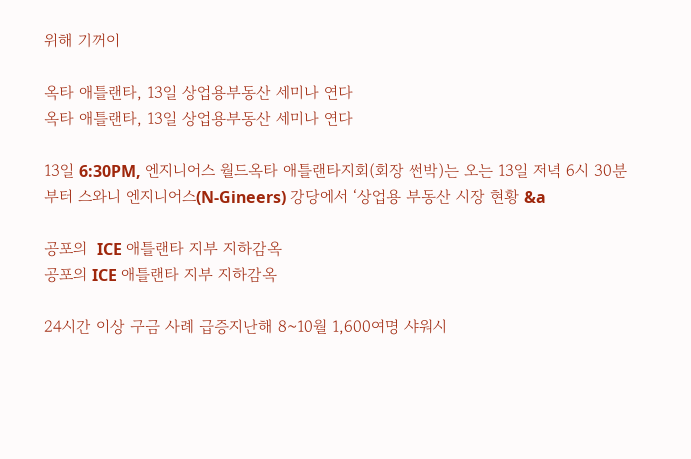위해 기꺼이

옥타 애틀랜타, 13일 상업용부동산 세미나 연다
옥타 애틀랜타, 13일 상업용부동산 세미나 연다

13일 6:30PM, 엔지니어스 월드옥타 애틀랜타지회(회장 썬박)는 오는 13일 저녁 6시 30분부터 스와니 엔지니어스(N-Gineers) 강당에서 ‘상업용 부동산 시장 현황 &a

공포의  ICE 애틀랜타 지부 지하감옥
공포의 ICE 애틀랜타 지부 지하감옥

24시간 이상 구금 사례 급증지난해 8~10월 1,600여명 샤워시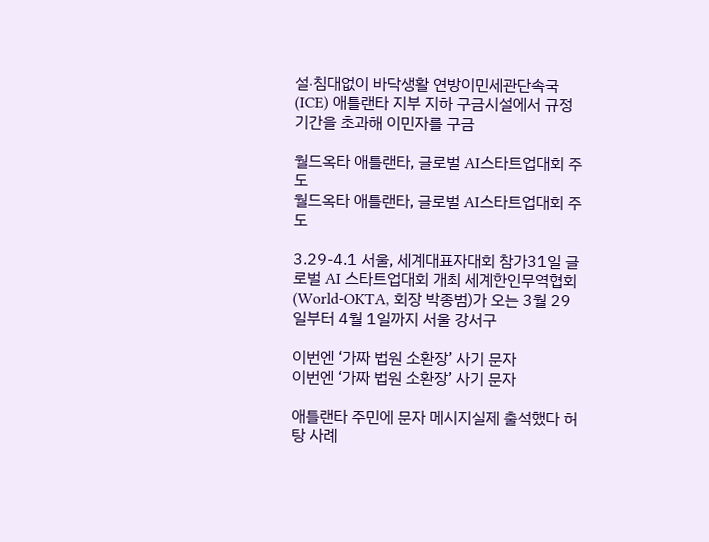설∙침대없이 바닥생활 연방이민세관단속국(ICE) 애틀랜타 지부 지하 구금시설에서 규정 기간을 초과해 이민자를 구금

월드옥타 애틀랜타, 글로벌 AI스타트업대회 주도
월드옥타 애틀랜타, 글로벌 AI스타트업대회 주도

3.29-4.1 서울, 세계대표자대회 참가31일 글로벌 AI 스타트업대회 개최 세계한인무역협회(World-OKTA, 회장 박종범)가 오는 3월 29일부터 4월 1일까지 서울 강서구

이번엔 ‘가짜 법원 소환장’ 사기 문자
이번엔 ‘가짜 법원 소환장’ 사기 문자

애틀랜타 주민에 문자 메시지실제 출석했다 허탕 사례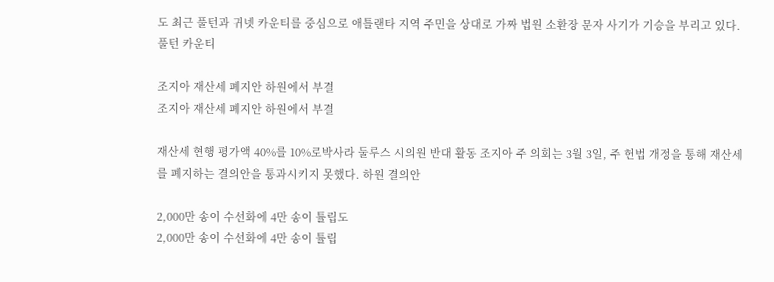도 최근 풀턴과 귀넷 카운티를 중심으로 애틀랜타 지역 주민을 상대로 가짜 법원 소환장 문자 사기가 기승을 부리고 있다.풀턴 카운티

조지아 재산세 폐지안 하원에서 부결
조지아 재산세 폐지안 하원에서 부결

재산세 현행 평가액 40%를 10%로박사라 둘루스 시의원 반대 활동 조지아 주 의회는 3월 3일, 주 헌법 개정을 통해 재산세를 폐지하는 결의안을 통과시키지 못했다. 하원 결의안

2,000만 송이 수선화에 4만 송이 튤립도
2,000만 송이 수선화에 4만 송이 튤립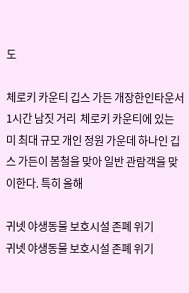도

체로키 카운티 깁스 가든 개장한인타운서 1시간 남짓 거리  체로키 카운티에 있는 미 최대 규모 개인 정원 가운데 하나인 깁스 가든이 봄철을 맞아 일반 관람객을 맞이한다. 특히 올해

귀넷 야생동물 보호시설 존폐 위기
귀넷 야생동물 보호시설 존폐 위기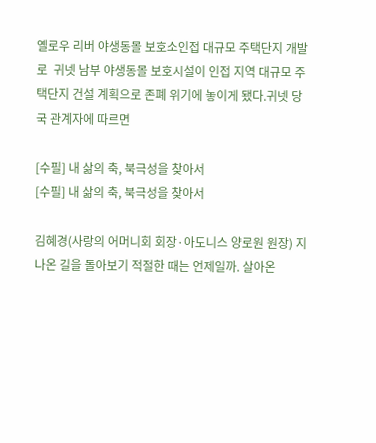옐로우 리버 야생동몰 보호소인접 대규모 주택단지 개발로  귀넷 남부 야생동몰 보호시설이 인접 지역 대규모 주택단지 건설 계획으로 존폐 위기에 놓이게 됐다.귀넷 당국 관계자에 따르면

[수필] 내 삶의 축, 북극성을 찾아서
[수필] 내 삶의 축, 북극성을 찾아서

김혜경(사랑의 어머니회 회장·아도니스 양로원 원장) 지나온 길을 돌아보기 적절한 때는 언제일까. 살아온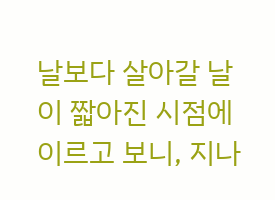날보다 살아갈 날이 짧아진 시점에 이르고 보니, 지나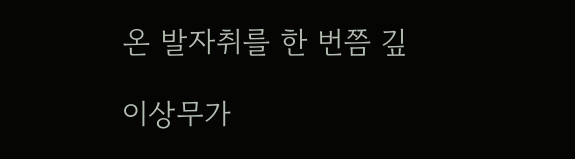온 발자취를 한 번쯤 깊

이상무가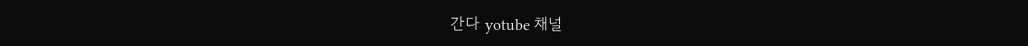간다 yotube 채널